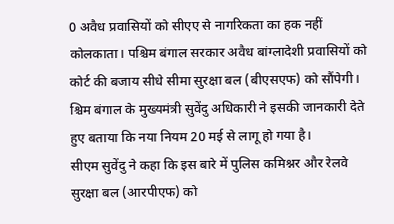0 अवैध प्रवासियों को सीएए से नागरिकता का हक नहीं
कोलकाता। पश्चिम बंगाल सरकार अवैध बांग्लादेशी प्रवासियों को कोर्ट की बजाय सीधे सीमा सुरक्षा बल (बीएसएफ) को सौंपेगी। श्चिम बंगाल के मुख्यमंत्री सुवेंदु अधिकारी ने इसकी जानकारी देते हुए बताया कि नया नियम 20 मई से लागू हो गया है।
सीएम सुवेंदु ने कहा कि इस बारे में पुलिस कमिश्नर और रेलवे सुरक्षा बल (आरपीएफ) को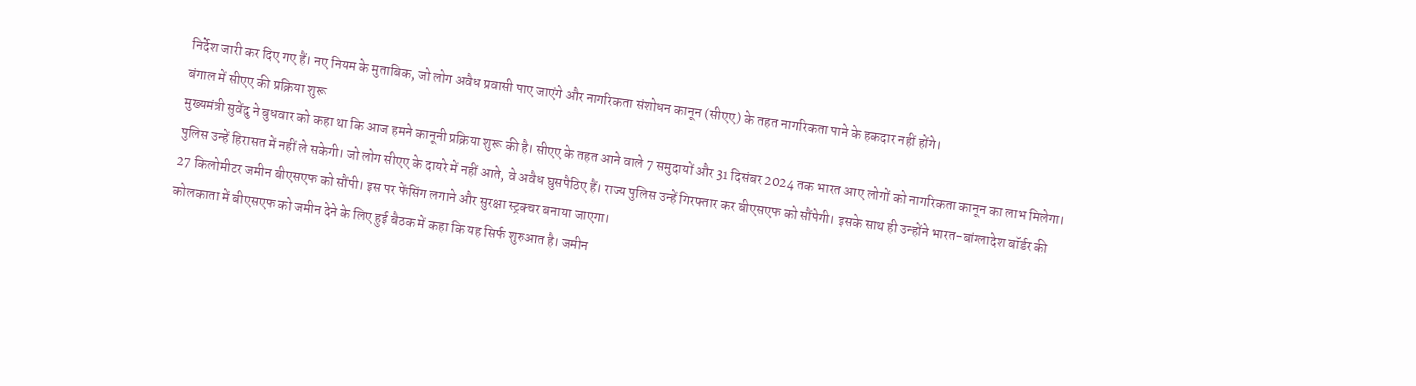निर्देश जारी कर दिए गए हैं। नए नियम के मुताबिक, जो लोग अवैध प्रवासी पाए जाएंगे और नागरिकता संशोधन कानून (सीएए) के तहत नागरिकता पाने के हकदार नहीं होंगे।
बंगाल में सीएए की प्रक्रिया शुरू
मुख्यमंत्री सुवेंदु ने बुधवार को कहा था कि आज हमने कानूनी प्रक्रिया शुरू की है। सीएए के तहत आने वाले 7 समुदायों और 31 दिसंबर 2024 तक भारत आए लोगों को नागरिकता कानून का लाभ मिलेगा। पुलिस उन्हें हिरासत में नहीं ले सकेगी। जो लोग सीएए के दायरे में नहीं आते, वे अवैध घुसपैठिए हैं। राज्य पुलिस उन्हें गिरफ्तार कर बीएसएफ को सौंपेगी। इसके साथ ही उन्होंने भारत-बांग्लादेश बॉर्डर की 27 किलोमीटर जमीन बीएसएफ को सौंपी। इस पर फेंसिंग लगाने और सुरक्षा स्ट्रक्चर बनाया जाएगा।
कोलकाता में बीएसएफ को जमीन देने के लिए हुई बैठक में कहा कि यह सिर्फ शुरुआत है। जमीन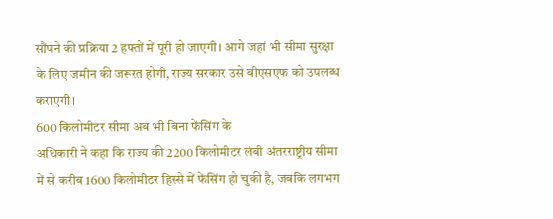सौंपने की प्रक्रिया 2 हफ्तों में पूरी हो जाएगी। आगे जहां भी सीमा सुरक्षा के लिए जमीन की जरूरत होगी, राज्य सरकार उसे बीएसएफ को उपलब्ध कराएगी।
600 किलोमीटर सीमा अब भी बिना फेंसिंग के
अधिकारी ने कहा कि राज्य की 2200 किलोमीटर लंबी अंतरराष्ट्रीय सीमा में से करीब 1600 किलोमीटर हिस्से में फेंसिंग हो चुकी है, जबकि लगभग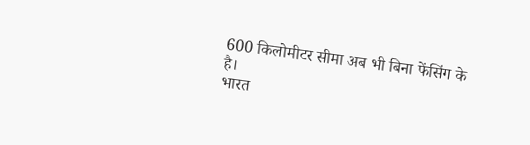600 किलोमीटर सीमा अब भी बिना फेंसिंग के है।
भारत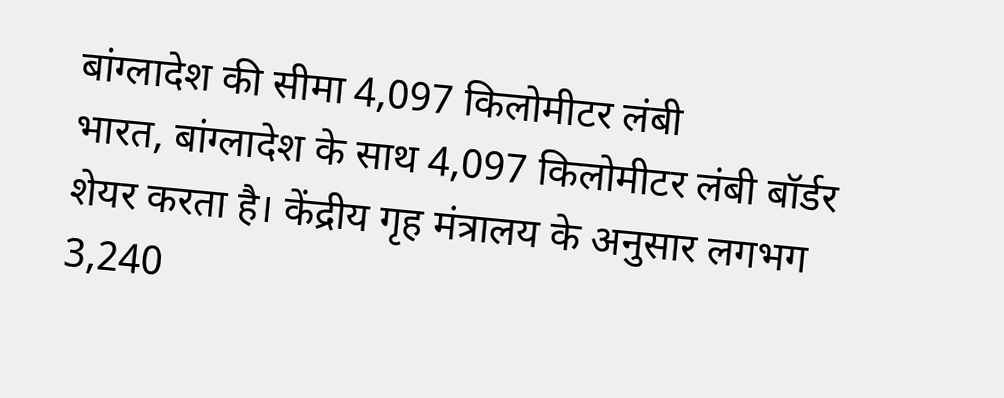बांग्लादेश की सीमा 4,097 किलोमीटर लंबी
भारत, बांग्लादेश के साथ 4,097 किलोमीटर लंबी बॉर्डर शेयर करता है। केंद्रीय गृह मंत्रालय के अनुसार लगभग 3,240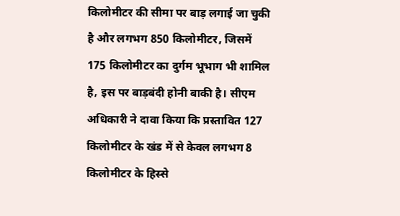किलोमीटर की सीमा पर बाड़ लगाई जा चुकी है और लगभग 850 किलोमीटर, जिसमें 175 किलोमीटर का दुर्गम भूभाग भी शामिल है, इस पर बाड़बंदी होनी बाकी है। सीएम अधिकारी ने दावा किया कि प्रस्तावित 127 किलोमीटर के खंड में से केवल लगभग 8 किलोमीटर के हिस्से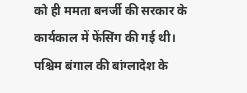को ही ममता बनर्जी की सरकार के कार्यकाल में फेंसिंग की गई थी। पश्चिम बंगाल की बांग्लादेश के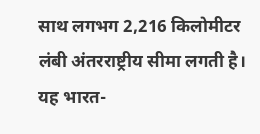साथ लगभग 2,216 किलोमीटर लंबी अंतरराष्ट्रीय सीमा लगती है। यह भारत-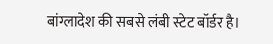बांग्लादेश की सबसे लंबी स्टेट बॉर्डर है।